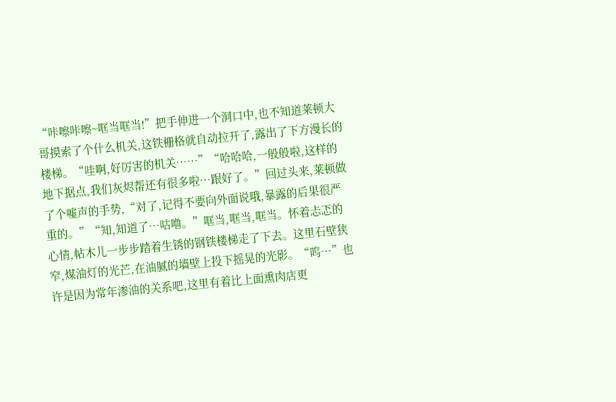“咔嚓咔嚓~哐当哐当!”把手伸进一个洞口中,也不知道莱顿大哥摸索了个什么机关,这铁栅格就自动拉开了,露出了下方漫长的楼梯。“哇啊,好厉害的机关……”“哈哈哈,一般般啦,这样的地下据点,我们灰烬帮还有很多啦…跟好了。”回过头来,莱顿做了个嘘声的手势,“对了,记得不要向外面说哦,暴露的后果很严重的。”“知,知道了…咕噜。”哐当,哐当,哐当。怀着忐忑的心情,帖木儿一步步踏着生锈的钢铁楼梯走了下去。这里石壁狭窄,煤油灯的光芒,在油腻的墙壁上投下摇晃的光影。“呜…”也许是因为常年渗油的关系吧,这里有着比上面熏肉店更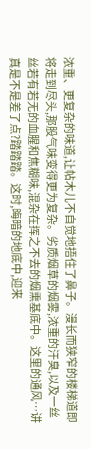浓重、更复杂的味道,让帖木儿不自觉地捂住了鼻子。漫长而狭窄的楼梯道即将走到尽头,那股气味变得更为复杂。劣质烟草的烟雾,浓重的汗臭,以及一丝丝若有若无的血腥和焦糊味,混杂在挥之不去的烟熏基底中。这里的通风…讲真是不是差了点?踏踏踏。这时,晦暗的地底中,迎来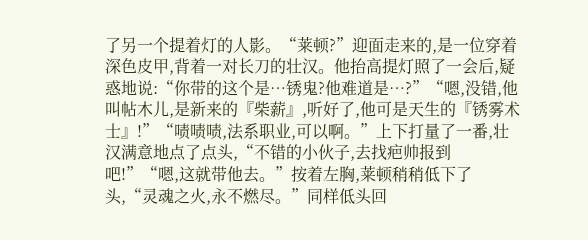了另一个提着灯的人影。“莱顿?”迎面走来的,是一位穿着深色皮甲,背着一对长刀的壮汉。他抬高提灯照了一会后,疑惑地说:“你带的这个是…锈鬼?他难道是…?”“嗯,没错,他叫帖木儿,是新来的『柴薪』,听好了,他可是天生的『锈雾术士』!”“啧啧啧,法系职业,可以啊。”上下打量了一番,壮汉满意地点了点头,“不错的小伙子,去找疤帅报到吧!”“嗯,这就带他去。”按着左胸,莱顿稍稍低下了头,“灵魂之火,永不燃尽。”同样低头回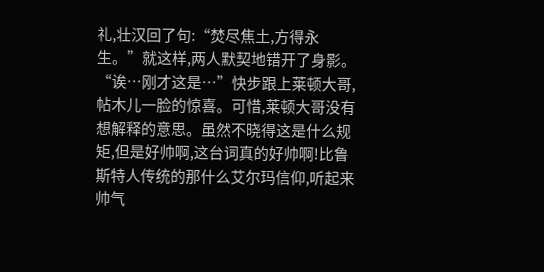礼,壮汉回了句:“焚尽焦土,方得永生。”就这样,两人默契地错开了身影。“诶…刚才这是…”快步跟上莱顿大哥,帖木儿一脸的惊喜。可惜,莱顿大哥没有想解释的意思。虽然不晓得这是什么规矩,但是好帅啊,这台词真的好帅啊!比鲁斯特人传统的那什么艾尔玛信仰,听起来帅气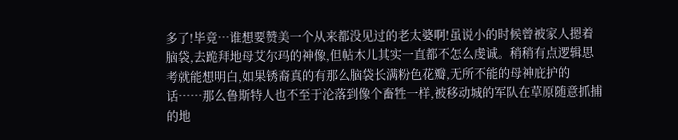多了!毕竟…谁想要赞美一个从来都没见过的老太婆啊!虽说小的时候曾被家人摁着脑袋,去跪拜地母艾尔玛的神像,但帖木儿其实一直都不怎么虔诚。稍稍有点逻辑思考就能想明白,如果锈裔真的有那么脑袋长满粉色花瓣,无所不能的母神庇护的话……那么鲁斯特人也不至于沦落到像个畜牲一样,被移动城的军队在草原随意抓捕的地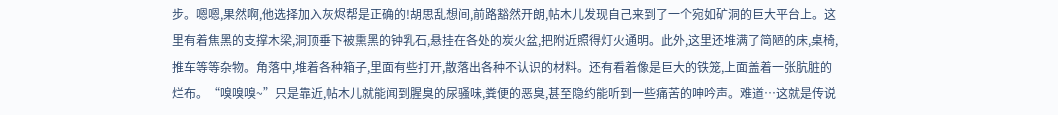步。嗯嗯,果然啊,他选择加入灰烬帮是正确的!胡思乱想间,前路豁然开朗,帖木儿发现自己来到了一个宛如矿洞的巨大平台上。这里有着焦黑的支撑木梁,洞顶垂下被熏黑的钟乳石,悬挂在各处的炭火盆,把附近照得灯火通明。此外,这里还堆满了简陋的床,桌椅,推车等等杂物。角落中,堆着各种箱子,里面有些打开,散落出各种不认识的材料。还有看着像是巨大的铁笼,上面盖着一张肮脏的烂布。“嗅嗅嗅~”只是靠近,帖木儿就能闻到腥臭的尿骚味,粪便的恶臭,甚至隐约能听到一些痛苦的呻吟声。难道…这就是传说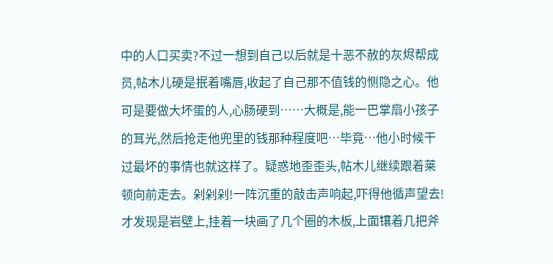中的人口买卖?不过一想到自己以后就是十恶不赦的灰烬帮成员,帖木儿硬是抿着嘴唇,收起了自己那不值钱的恻隐之心。他可是要做大坏蛋的人,心肠硬到……大概是,能一巴掌扇小孩子的耳光,然后抢走他兜里的钱那种程度吧…毕竟…他小时候干过最坏的事情也就这样了。疑惑地歪歪头,帖木儿继续跟着莱顿向前走去。剁剁剁!一阵沉重的敲击声响起,吓得他循声望去!才发现是岩壁上,挂着一块画了几个圈的木板,上面镶着几把斧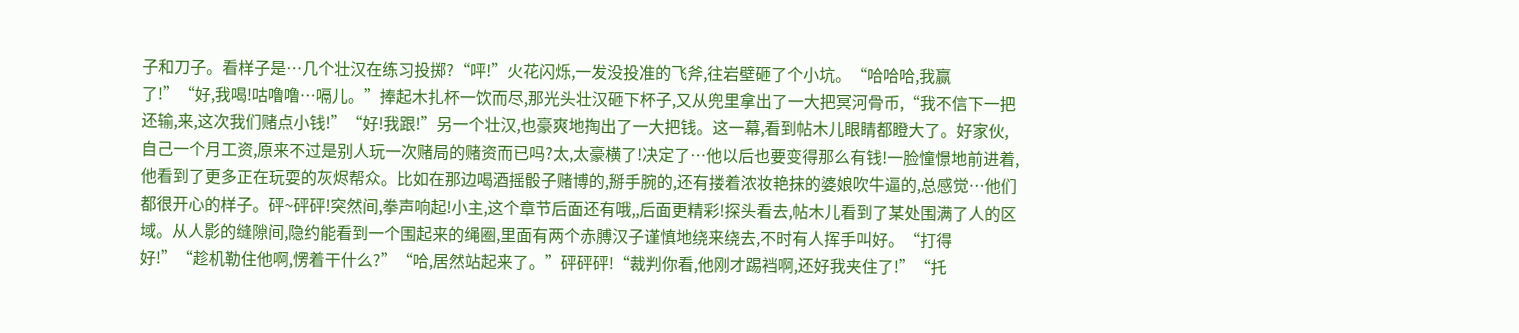子和刀子。看样子是…几个壮汉在练习投掷?“呯!”火花闪烁,一发没投准的飞斧,往岩壁砸了个小坑。“哈哈哈,我赢了!”“好,我喝!咕噜噜…嗝儿。”捧起木扎杯一饮而尽,那光头壮汉砸下杯子,又从兜里拿出了一大把冥河骨币,“我不信下一把还输,来,这次我们赌点小钱!”“好!我跟!”另一个壮汉,也豪爽地掏出了一大把钱。这一幕,看到帖木儿眼睛都瞪大了。好家伙,自己一个月工资,原来不过是别人玩一次赌局的赌资而已吗?太,太豪横了!决定了…他以后也要变得那么有钱!一脸憧憬地前进着,他看到了更多正在玩耍的灰烬帮众。比如在那边喝酒摇骰子赌博的,掰手腕的,还有搂着浓妆艳抹的婆娘吹牛逼的,总感觉…他们都很开心的样子。砰~砰砰!突然间,拳声响起!小主,这个章节后面还有哦,,后面更精彩!探头看去,帖木儿看到了某处围满了人的区域。从人影的缝隙间,隐约能看到一个围起来的绳圈,里面有两个赤膊汉子谨慎地绕来绕去,不时有人挥手叫好。“打得好!”“趁机勒住他啊,愣着干什么?”“哈,居然站起来了。”砰砰砰!“裁判你看,他刚才踢裆啊,还好我夹住了!”“托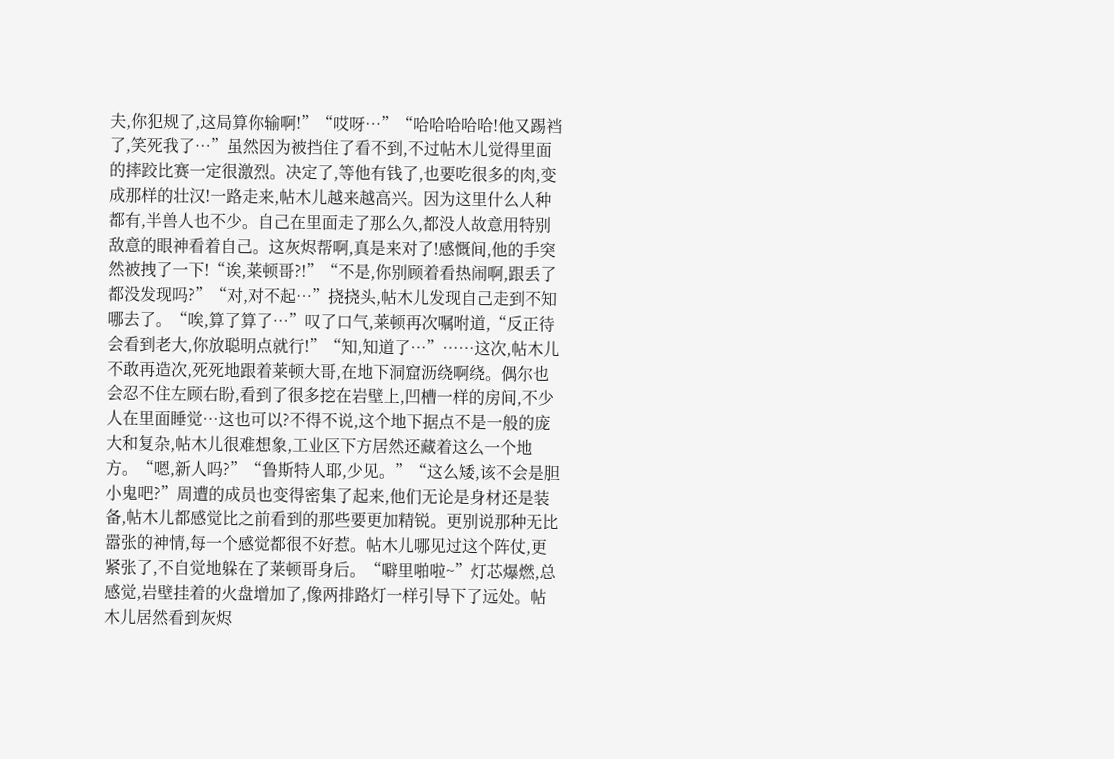夫,你犯规了,这局算你输啊!”“哎呀…”“哈哈哈哈哈!他又踢裆了,笑死我了…”虽然因为被挡住了看不到,不过帖木儿觉得里面的摔跤比赛一定很激烈。决定了,等他有钱了,也要吃很多的肉,变成那样的壮汉!一路走来,帖木儿越来越高兴。因为这里什么人种都有,半兽人也不少。自己在里面走了那么久,都没人故意用特别敌意的眼神看着自己。这灰烬帮啊,真是来对了!感慨间,他的手突然被拽了一下!“诶,莱顿哥?!”“不是,你别顾着看热闹啊,跟丢了都没发现吗?”“对,对不起…”挠挠头,帖木儿发现自己走到不知哪去了。“唉,算了算了…”叹了口气,莱顿再次嘱咐道,“反正待会看到老大,你放聪明点就行!”“知,知道了…”……这次,帖木儿不敢再造次,死死地跟着莱顿大哥,在地下洞窟沥绕啊绕。偶尔也会忍不住左顾右盼,看到了很多挖在岩壁上,凹槽一样的房间,不少人在里面睡觉…这也可以?不得不说,这个地下据点不是一般的庞大和复杂,帖木儿很难想象,工业区下方居然还藏着这么一个地方。“嗯,新人吗?”“鲁斯特人耶,少见。”“这么矮,该不会是胆小鬼吧?”周遭的成员也变得密集了起来,他们无论是身材还是装备,帖木儿都感觉比之前看到的那些要更加精锐。更别说那种无比嚣张的神情,每一个感觉都很不好惹。帖木儿哪见过这个阵仗,更紧张了,不自觉地躲在了莱顿哥身后。“噼里啪啦~”灯芯爆燃,总感觉,岩壁挂着的火盘增加了,像两排路灯一样引导下了远处。帖木儿居然看到灰烬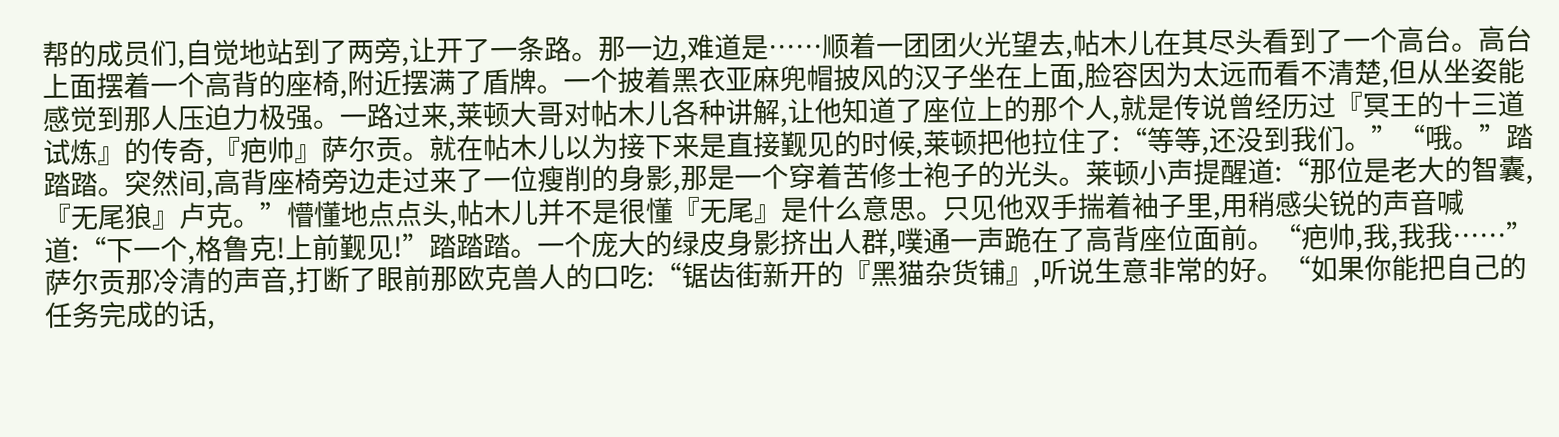帮的成员们,自觉地站到了两旁,让开了一条路。那一边,难道是……顺着一团团火光望去,帖木儿在其尽头看到了一个高台。高台上面摆着一个高背的座椅,附近摆满了盾牌。一个披着黑衣亚麻兜帽披风的汉子坐在上面,脸容因为太远而看不清楚,但从坐姿能感觉到那人压迫力极强。一路过来,莱顿大哥对帖木儿各种讲解,让他知道了座位上的那个人,就是传说曾经历过『冥王的十三道试炼』的传奇,『疤帅』萨尔贡。就在帖木儿以为接下来是直接觐见的时候,莱顿把他拉住了:“等等,还没到我们。”“哦。”踏踏踏。突然间,高背座椅旁边走过来了一位瘦削的身影,那是一个穿着苦修士袍子的光头。莱顿小声提醒道:“那位是老大的智囊,『无尾狼』卢克。”懵懂地点点头,帖木儿并不是很懂『无尾』是什么意思。只见他双手揣着袖子里,用稍感尖锐的声音喊道:“下一个,格鲁克!上前觐见!”踏踏踏。一个庞大的绿皮身影挤出人群,噗通一声跪在了高背座位面前。“疤帅,我,我我……”萨尔贡那冷清的声音,打断了眼前那欧克兽人的口吃:“锯齿街新开的『黑猫杂货铺』,听说生意非常的好。“如果你能把自己的任务完成的话,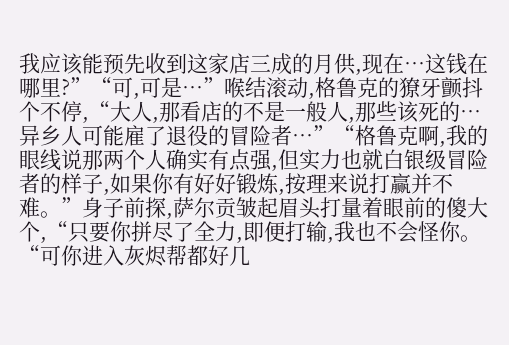我应该能预先收到这家店三成的月供,现在…这钱在哪里?”“可,可是…”喉结滚动,格鲁克的獠牙颤抖个不停,“大人,那看店的不是一般人,那些该死的…异乡人可能雇了退役的冒险者…”“格鲁克啊,我的眼线说那两个人确实有点强,但实力也就白银级冒险者的样子,如果你有好好锻炼,按理来说打赢并不难。”身子前探,萨尔贡皱起眉头打量着眼前的傻大个,“只要你拼尽了全力,即便打输,我也不会怪你。“可你进入灰烬帮都好几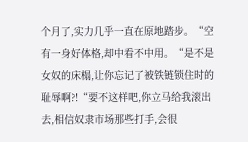个月了,实力几乎一直在原地踏步。“空有一身好体格,却中看不中用。“是不是女奴的床榻,让你忘记了被铁链锁住时的耻辱啊?!“要不这样吧,你立马给我滚出去,相信奴隶市场那些打手,会很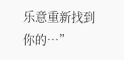乐意重新找到你的…”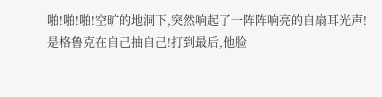啪!啪!啪!空旷的地洞下,突然响起了一阵阵响亮的自扇耳光声!是格鲁克在自己抽自己!打到最后,他脸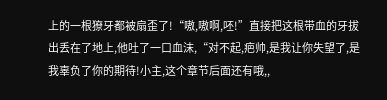上的一根獠牙都被扇歪了!“嗷,嗷啊,呸!”直接把这根带血的牙拔出丢在了地上,他吐了一口血沫,“对不起,疤帅,是我让你失望了,是我辜负了你的期待!小主,这个章节后面还有哦,,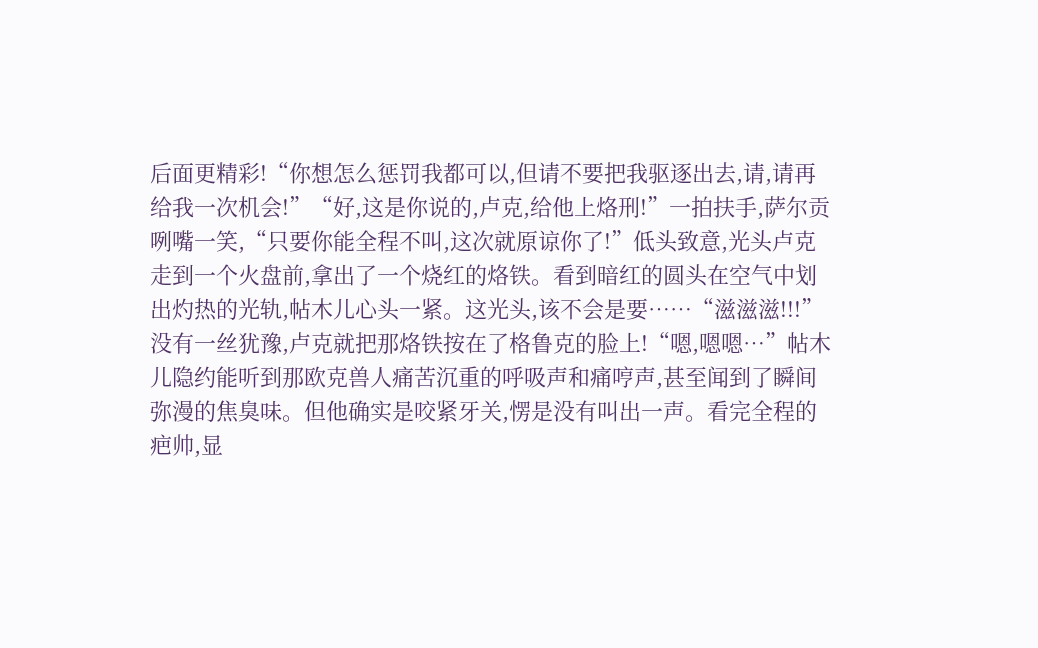后面更精彩!“你想怎么惩罚我都可以,但请不要把我驱逐出去,请,请再给我一次机会!”“好,这是你说的,卢克,给他上烙刑!”一拍扶手,萨尔贡咧嘴一笑,“只要你能全程不叫,这次就原谅你了!”低头致意,光头卢克走到一个火盘前,拿出了一个烧红的烙铁。看到暗红的圆头在空气中划出灼热的光轨,帖木儿心头一紧。这光头,该不会是要……“滋滋滋!!!”没有一丝犹豫,卢克就把那烙铁按在了格鲁克的脸上!“嗯,嗯嗯…”帖木儿隐约能听到那欧克兽人痛苦沉重的呼吸声和痛哼声,甚至闻到了瞬间弥漫的焦臭味。但他确实是咬紧牙关,愣是没有叫出一声。看完全程的疤帅,显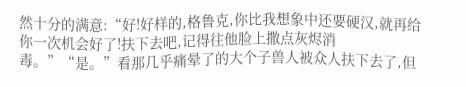然十分的满意:“好!好样的,格鲁克,你比我想象中还要硬汉,就再给你一次机会好了!扶下去吧,记得往他脸上撒点灰烬消毒。”“是。”看那几乎痛晕了的大个子兽人被众人扶下去了,但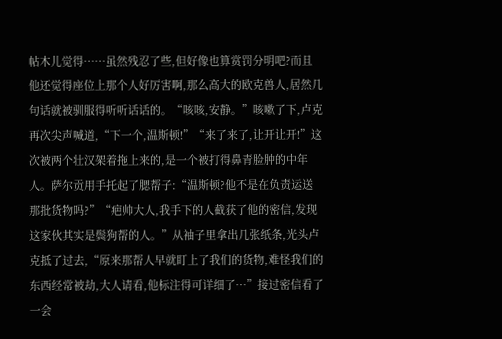帖木儿觉得……虽然残忍了些,但好像也算赏罚分明吧?而且他还觉得座位上那个人好厉害啊,那么高大的欧克兽人,居然几句话就被驯服得听听话话的。“咳咳,安静。”咳嗽了下,卢克再次尖声喊道,“下一个,温斯顿!”“来了来了,让开让开!”这次被两个壮汉架着拖上来的,是一个被打得鼻青脸肿的中年人。萨尔贡用手托起了腮帮子:“温斯顿?他不是在负责运送那批货物吗?”“疤帅大人,我手下的人截获了他的密信,发现这家伙其实是鬓狗帮的人。”从袖子里拿出几张纸条,光头卢克抵了过去,“原来那帮人早就盯上了我们的货物,难怪我们的东西经常被劫,大人请看,他标注得可详细了…”接过密信看了一会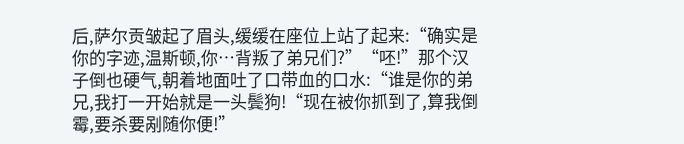后,萨尔贡皱起了眉头,缓缓在座位上站了起来:“确实是你的字迹,温斯顿,你…背叛了弟兄们?”“呸!”那个汉子倒也硬气,朝着地面吐了口带血的口水:“谁是你的弟兄,我打一开始就是一头鬓狗!“现在被你抓到了,算我倒霉,要杀要剐随你便!”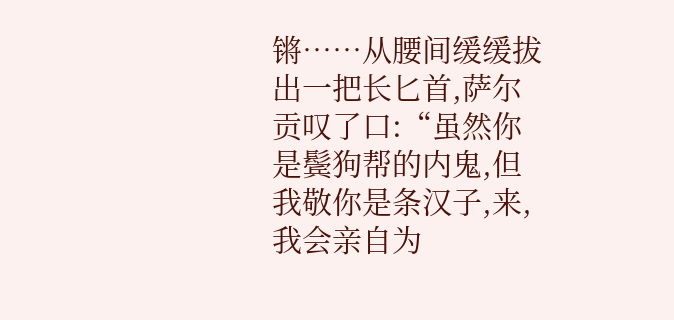锵……从腰间缓缓拔出一把长匕首,萨尔贡叹了口:“虽然你是鬓狗帮的内鬼,但我敬你是条汉子,来,我会亲自为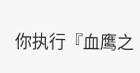你执行『血鹰之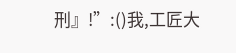刑』!”:()我,工匠大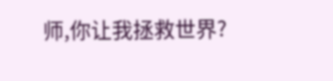师,你让我拯救世界?